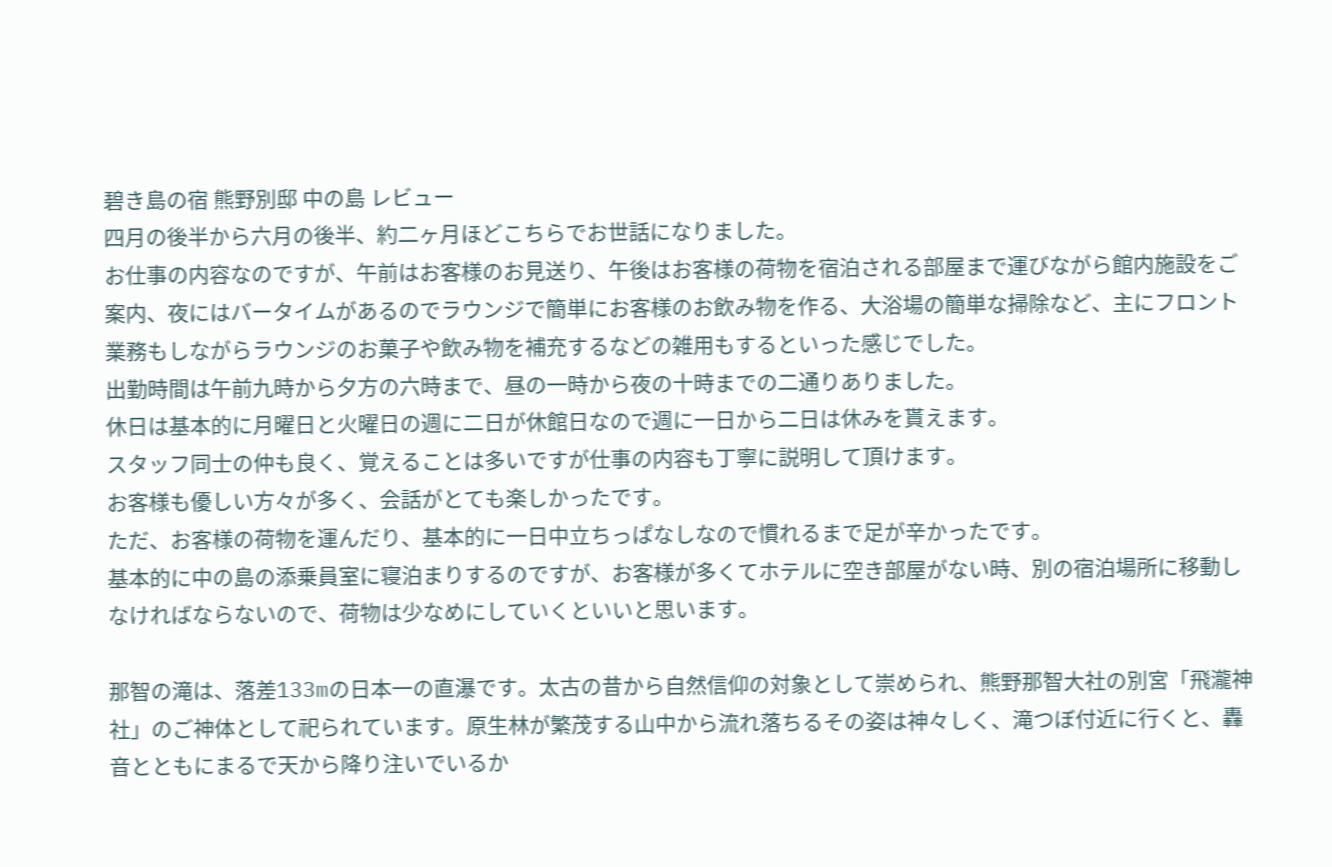碧き島の宿 熊野別邸 中の島 レビュー
四月の後半から六月の後半、約二ヶ月ほどこちらでお世話になりました。
お仕事の内容なのですが、午前はお客様のお見送り、午後はお客様の荷物を宿泊される部屋まで運びながら館内施設をご案内、夜にはバータイムがあるのでラウンジで簡単にお客様のお飲み物を作る、大浴場の簡単な掃除など、主にフロント業務もしながらラウンジのお菓子や飲み物を補充するなどの雑用もするといった感じでした。
出勤時間は午前九時から夕方の六時まで、昼の一時から夜の十時までの二通りありました。
休日は基本的に月曜日と火曜日の週に二日が休館日なので週に一日から二日は休みを貰えます。
スタッフ同士の仲も良く、覚えることは多いですが仕事の内容も丁寧に説明して頂けます。
お客様も優しい方々が多く、会話がとても楽しかったです。
ただ、お客様の荷物を運んだり、基本的に一日中立ちっぱなしなので慣れるまで足が辛かったです。
基本的に中の島の添乗員室に寝泊まりするのですが、お客様が多くてホテルに空き部屋がない時、別の宿泊場所に移動しなければならないので、荷物は少なめにしていくといいと思います。

那智の滝は、落差133mの日本一の直瀑です。太古の昔から自然信仰の対象として崇められ、熊野那智大社の別宮「飛瀧神社」のご神体として祀られています。原生林が繁茂する山中から流れ落ちるその姿は神々しく、滝つぼ付近に行くと、轟音とともにまるで天から降り注いでいるか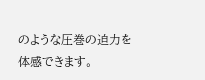のような圧巻の迫力を体感できます。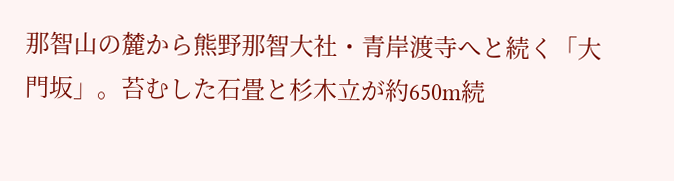那智山の麓から熊野那智大社・青岸渡寺へと続く「大門坂」。苔むした石畳と杉木立が約650m続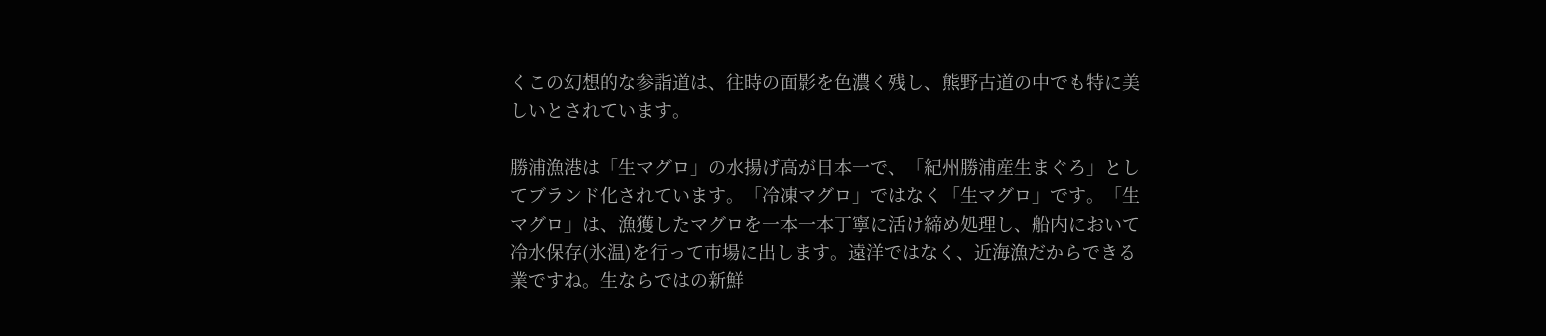くこの幻想的な参詣道は、往時の面影を色濃く残し、熊野古道の中でも特に美しいとされています。

勝浦漁港は「生マグロ」の水揚げ高が日本一で、「紀州勝浦産生まぐろ」としてブランド化されています。「冷凍マグロ」ではなく「生マグロ」です。「生マグロ」は、漁獲したマグロを一本一本丁寧に活け締め処理し、船内において冷水保存(氷温)を行って市場に出します。遠洋ではなく、近海漁だからできる業ですね。生ならではの新鮮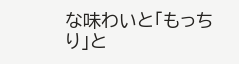な味わいと「もっちり」と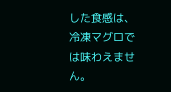した食感は、冷凍マグロでは味わえません。